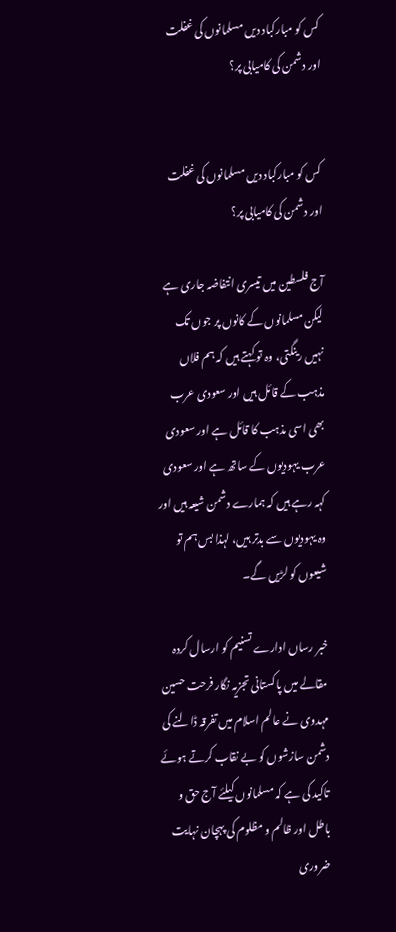کس کو مبارکباد دیں مسلمانوں کی غفلت اور دشمن کی کامیابی پر؟


کس کو مبارکباد دیں مسلمانوں کی غفلت اور دشمن کی کامیابی پر؟

آج فلسطین میں تیسری انتفاضہ جاری ہے لیکن مسلمانوں کے کانوں پر جوں تک نہیں رینگتی، وہ تو کہتے ہیں کہ ہم فلاں مذہب کے قائل ہیں اور سعودی عرب بھی اسی مذہب کا قائل ہے اور سعودی عرب یہودیوں کے ساتھ ہے اور سعودی کہہ رہے ہیں کہ ہمارے دشمن شیعہ ہیں اور وہ یہودیوں سے بدتر ہیں، لہذا بس ہم تو شیعوں کو لڑیں گے۔

خبر رساں ادارے تسنیم کو ارسال کردہ مقالے میں پاکستانی تجزیہ نگار فرحت حسین مہدوی نے عالم اسلام میں تفرقہ ڈالنے کی دشمن سازشوں کو بے نقاب کرتے ہوئے تاکید کی ہے کہ مسلمانوں کیلئے آج حق و باطل اور ظالم و مظلوم کی پہچان نہایت ضروری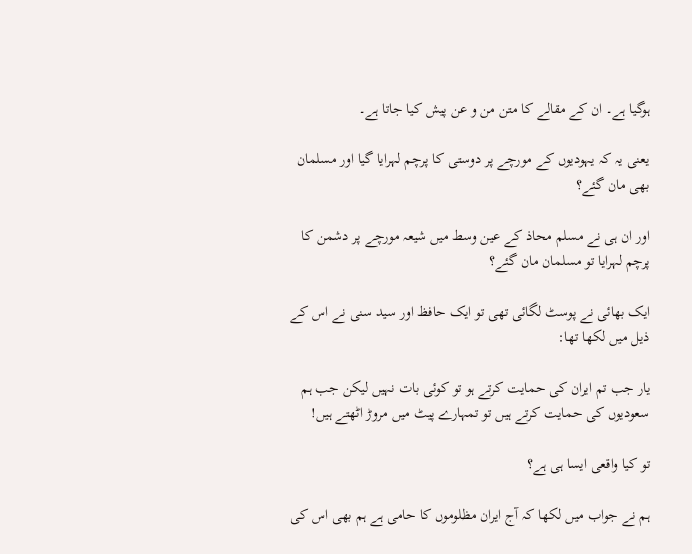ہوگیا ہے۔ ان کے مقالے کا متن من و عن پیش کیا جاتا ہے۔

یعنی یہ کہ یہودیوں کے مورچے پر دوستی کا پرچم لہرایا گیا اور مسلمان بھی مان گئے؟

اور ان ہی نے مسلم محاذ کے عین وسط میں شیعہ مورچے پر دشمن کا پرچم لہرایا تو مسلمان مان گئے؟

ایک بھائی نے پوسٹ لگائی تھی تو ایک حافظ اور سید سنی نے اس کے ذیل میں لکھا تھا:

یار جب تم ایران کی حمایت کرتے ہو تو کوئی بات نہیں لیکن جب ہم سعودیوں کی حمایت کرتے ہیں تو تمہارے پیٹ میں مروڑ اٹھتے ہیں!

تو کیا واقعی ایسا ہی ہے؟

ہم نے جواب میں لکھا کہ آج ایران مظلوموں کا حامی ہے ہم بھی اس کی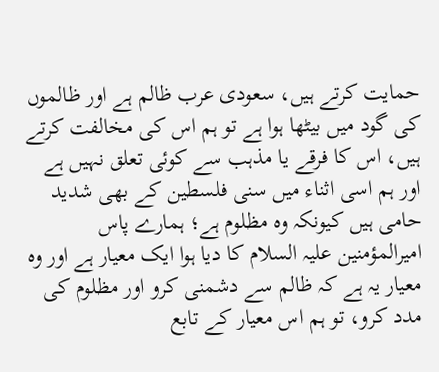حمایت کرتے ہیں، سعودی عرب ظالم ہے اور ظالموں کی گود میں بیٹھا ہوا ہے تو ہم اس کی مخالفت کرتے ہیں، اس کا فرقے یا مذہب سے کوئی تعلق نہیں ہے اور ہم اسی اثناء میں سنی فلسطین کے بھی شدید حامی ہیں کیونکہ وہ مظلوم ہے؛ ہمارے پاس امیرالمؤمنین علیہ السلام کا دیا ہوا ایک معیار ہے اور وہ معیار یہ ہے کہ ظالم سے دشمنی کرو اور مظلوم کی مدد کرو، تو ہم اس معیار کے تابع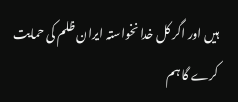ہیں اور اگر کل خدا نخواستہ ایران ظلم کی حمایت کرے گا ہم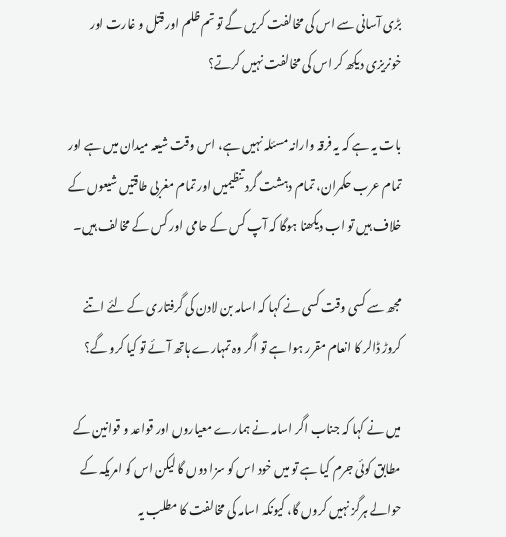بڑی آسانی سے اس کی مخالفت کریں گے تو تم ظلم اور قتل و غارت اور خونریزی دیکھ کر اس کی مخالفت نہیں کرتے؟

بات یہ ہے کہ یہ فرقہ وارانہ مسئلہ نہیں ہے، اس وقت شیعہ میدان میں ہے اور تمام عرب حکمران، تمام دہشت گرد تنظیمیں اور تمام مغربی طاقتیں شیعوں کے خلاف ہیں تو اب دیکھنا ہوگا کہ آپ کس کے حامی اور کس کے مخالف ہیں۔

مجھ سے کسی وقت کسی نے کہا کہ اسامہ بن لادن کی گرفتاری کے لئے اتنے کروڑ ڈالر کا انعام مقرر ہوا ہے تو اگر وہ تمہارے ہاتھ آئے تو کیا کرو گے؟

میں نے کہا کہ جناب اگر اسامہ نے ہمارے معیاروں اور قواعد و قوانین کے مطابق کوئی جرم کیا ہے تو میں خود اس کو سزا دوں گا لیکن اس کو امریکہ کے حوالے ہرگز نہیں کروں گا، کیونکہ اسامہ کی مخالفت کا مطلب یہ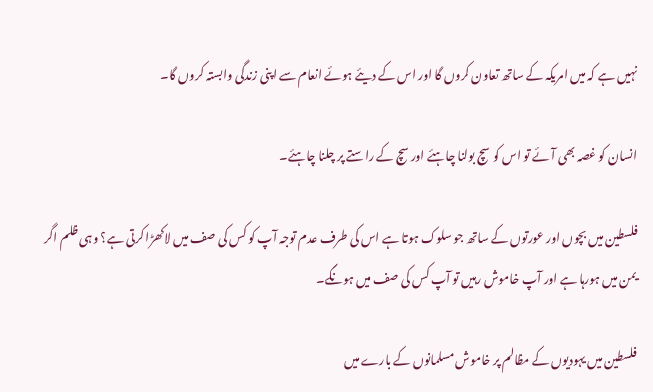نہیں ہے کہ میں امریکہ کے ساتھ تعاون کروں گا اور اس کے دیئے ہوئے انعام سے اپنی زندگی وابستہ کروں گا۔

انسان کو غصہ بھی آئے تو اس کو سچ بولنا چاہئے اور سچ کے راستے پر چلنا چاہئے۔

فلسطین میں بچوں اور عورتوں کے ساتھ جو سلوک ہوتا ہے اس کی طرف عدم توجہ آپ کو کس کی صف میں لاکھڑا کرتی ہے؟ وہی ظلم اگر یمن میں ہورہا ہے اور آپ خاموش رہیں تو آپ کس کی صف میں ہونگے۔

فلسطین میں یہودیوں کے مظالم پر خاموش مسلمانوں کے بارے میں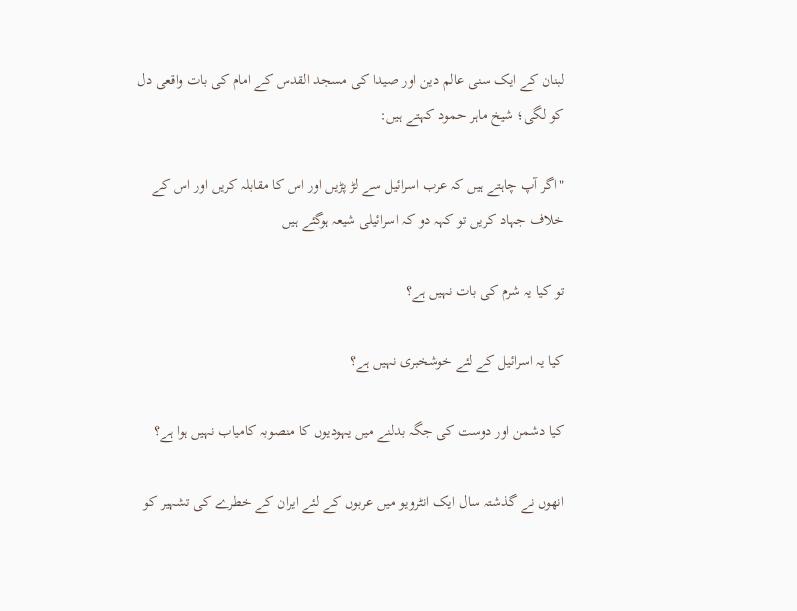لبنان کے ایک سنی عالم دین اور صیدا کی مسجد القدس کے امام کی بات واقعی دل کو لگی؛ شیخ ماہر حمود کہتے ہیں:

"اگر آپ چاہتے ہیں کہ عرب اسرائیل سے لڑ پڑیں اور اس کا مقابلہ کریں اور اس کے خلاف جہاد کریں تو کہہ دو کہ اسرائیلی شیعہ ہوگئے ہیں

تو کیا یہ شرم کی بات نہیں ہے؟

کیا یہ اسرائیل کے لئے خوشخبری نہیں ہے؟

کیا دشمن اور دوست کی جگہ بدلنے میں یہودیوں کا منصوبہ کامیاب نہیں ہوا ہے؟

انھوں نے گذشتہ سال ایک انٹرویو میں عربوں کے لئے ایران کے خطرے کی تشہیر کو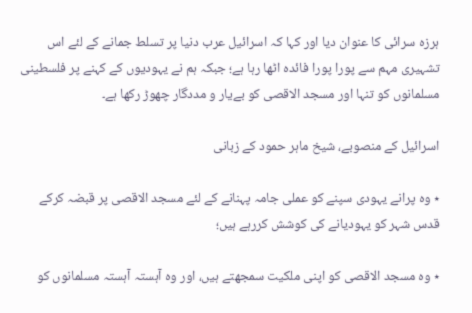ہرزہ سرائی کا عنوان دیا اور کہا کہ اسرائیل عرب دنیا پر تسلط جمانے کے لئے اس تشہیری مہم سے پورا پورا فائدہ اٹھا رہا ہے؛ جبکہ ہم نے یہودیوں کے کہنے پر فلسطینی مسلمانوں کو تنہا اور مسجد الاقصی کو بےیار و مددگار چھوڑ رکھا ہے۔

اسرائیل کے منصوبے، شیخ ماہر حمود کے زبانی

٭ وہ پرانے یہودی سپنے کو عملی جامہ پہنانے کے لئے مسجد الاقصی پر قبضہ کرکے قدس شہر کو یہودیانے کی کوشش کررہے ہیں؛

٭ وہ مسجد الاقصی کو اپنی ملکیت سمجھتے ہیں، اور وہ آہستہ آہستہ مسلمانوں کو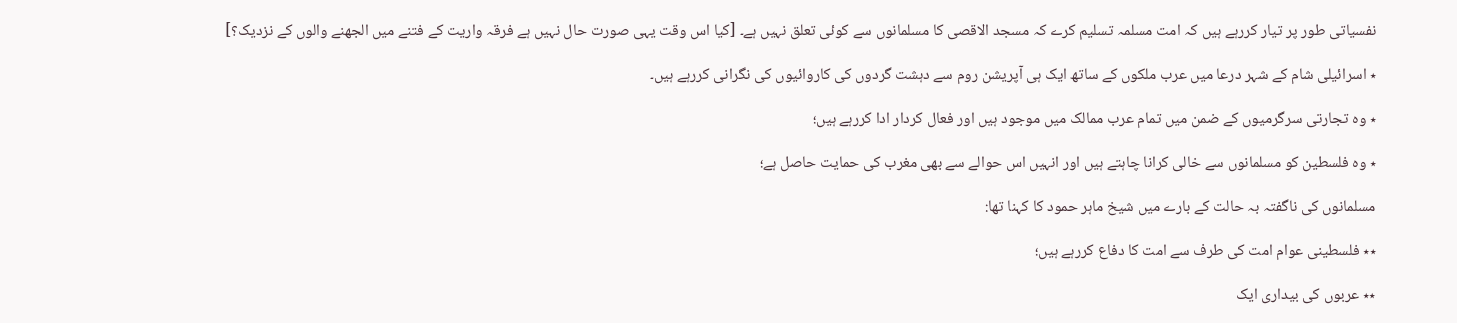نفسیاتی طور پر تیار کررہے ہیں کہ امت مسلمہ تسلیم کرے کہ مسجد الاقصی کا مسلمانوں سے کوئی تعلق نہیں ہے۔ [کیا اس وقت یہی صورت حال نہیں ہے فرقہ واریت کے فتنے میں الجھنے والوں کے نزدیک؟]

٭ اسرائیلی شام کے شہر درعا میں عرب ملکوں کے ساتھ ایک ہی آپریشن روم سے دہشت گردوں کی کاروائیوں کی نگرانی کررہے ہیں۔

٭ وہ تجارتی سرگرمیوں کے ضمن میں تمام عرب ممالک میں موجود ہیں اور فعال کردار ادا کررہے ہیں؛

٭ وہ فلسطین کو مسلمانوں سے خالی کرانا چاہتے ہیں اور انہیں اس حوالے سے بھی مغرب کی حمایت حاصل ہے؛

مسلمانوں کی ناگفتہ بہ حالت کے بارے میں شیخ ماہر حمود کا کہنا تھا:

٭٭ فلسطینی عوام امت کی طرف سے امت کا دفاع کررہے ہیں؛

٭٭ عربوں کی بیداری ایک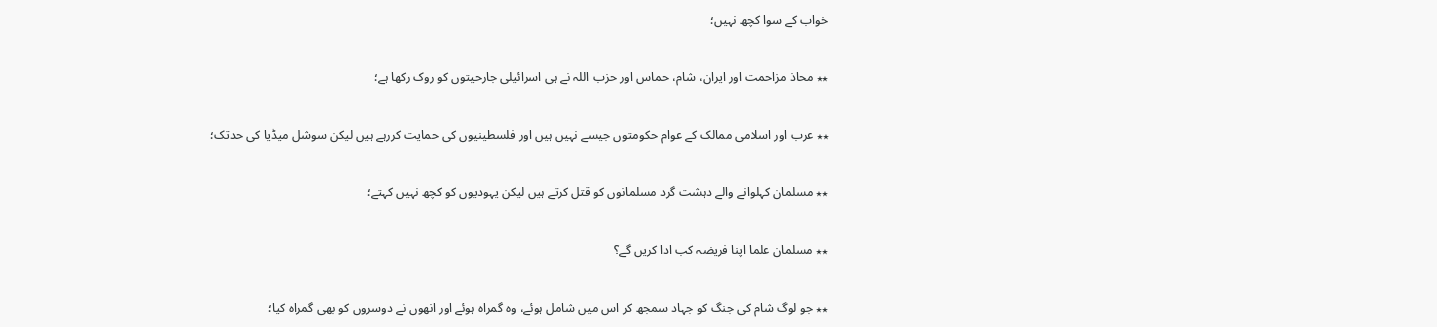خواب کے سوا کچھ نہیں؛

٭٭ محاذ مزاحمت اور ایران، شام، حماس اور حزب اللہ نے ہی اسرائیلی جارحیتوں کو روک رکھا ہے؛

٭٭ عرب اور اسلامی ممالک کے عوام حکومتوں جیسے نہیں ہیں اور فلسطینیوں کی حمایت کررہے ہیں لیکن سوشل میڈیا کی حدتک؛

٭٭ مسلمان کہلوانے والے دہشت گرد مسلمانوں کو قتل کرتے ہیں لیکن یہودیوں کو کچھ نہیں کہتے؛

٭٭ مسلمان علما اپنا فریضہ کب ادا کریں گے؟

٭٭ جو لوگ شام کی جنگ کو جہاد سمجھ کر اس میں شامل ہوئے، وہ گمراہ ہوئے اور انھوں نے دوسروں کو بھی گمراہ کیا؛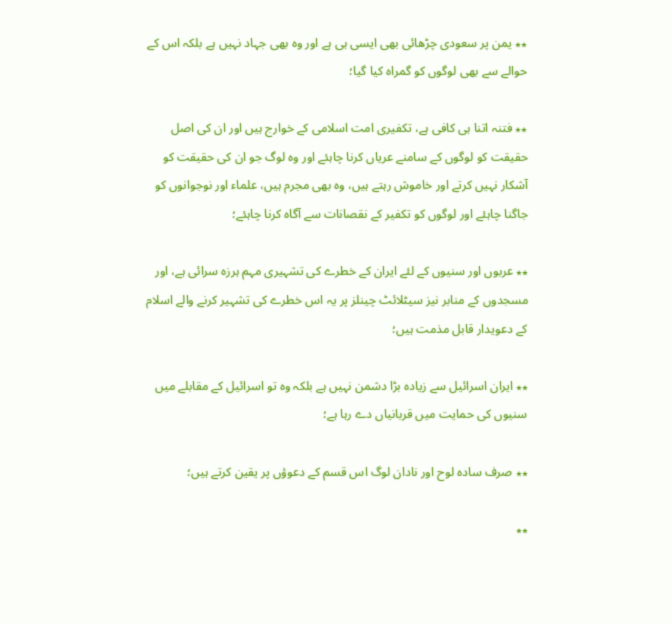٭٭ یمن پر سعودی چڑھائی بھی ایسی ہی ہے اور وہ بھی جہاد نہیں ہے بلکہ اس کے حوالے سے بھی لوگوں کو گمراہ کیا گیا؛

٭٭ فتنہ اتنا ہی کافی ہے، تکفیری امت اسلامی کے خوارج ہیں اور ان کی اصل حقیقت کو لوگوں کے سامنے عریاں کرنا چاہئے اور وہ لوگ جو ان کی حقیقت کو آشکار نہیں کرتے اور خاموش رہتے ہیں، وہ بھی مجرم ہیں، علماء اور نوجوانوں کو جاگنا چاہئے اور لوگوں کو تکفیر کے نقصانات سے آگاہ کرنا چاہئے؛

٭٭ عربوں اور سنیوں کے لئے ایران کے خطرے کی تشہیری مہم ہرزہ سرائی ہے، اور مسجدوں کے منابر نیز سیٹلائٹ چینلز پر یہ اس خطرے کی تشہیر کرنے والے اسلام کے دعویدار قابل مذمت ہیں؛

٭٭ ایران اسرائیل سے زیادہ بڑا دشمن نہیں ہے بلکہ وہ تو اسرائیل کے مقابلے میں سنیوں کی حمایت میں قربانیاں دے رہا ہے؛

٭٭ صرف سادہ لوح اور نادان لوگ اس قسم کے دعوؤں پر یقین کرتے ہیں؛

٭٭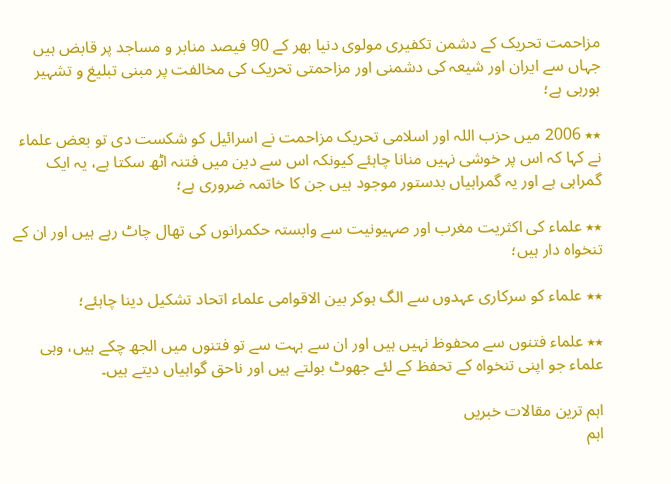مزاحمت تحریک کے دشمن تکفیری مولوی دنیا بھر کے 90 فیصد منابر و مساجد پر قابض ہیں جہاں سے ایران اور شیعہ کی دشمنی اور مزاحمتی تحریک کی مخالفت پر مبنی تبلیغ و تشہیر ہورہی ہے؛

٭٭ 2006 میں حزب اللہ اور اسلامی تحریک مزاحمت نے اسرائیل کو شکست دی تو بعض علماء نے کہا کہ اس پر خوشی نہیں منانا چاہئے کیونکہ اس سے دین میں فتنہ اٹھ سکتا ہے، یہ ایک گمراہی ہے اور یہ گمراہیاں بدستور موجود ہیں جن کا خاتمہ ضروری ہے؛

٭٭ علماء کی اکثریت مغرب اور صہیونیت سے وابستہ حکمرانوں کی تھال چاٹ رہے ہیں اور ان کے تنخواہ دار ہیں؛

٭٭ علماء کو سرکاری عہدوں سے الگ ہوکر بین الاقوامی علماء اتحاد تشکیل دینا چاہئے؛

٭٭ علماء فتنوں سے محفوظ نہیں ہیں اور ان سے بہت سے تو فتنوں میں الجھ چکے ہیں، وہی علماء جو اپنی تنخواہ کے تحفظ کے لئے جھوٹ بولتے ہیں اور ناحق گواہیاں دیتے ہیں۔

اہم ترین مقالات خبریں
اہم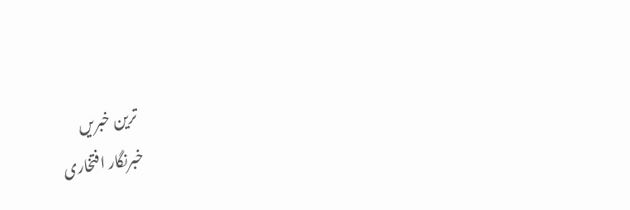ترین خبریں
خبرنگار افتخاری